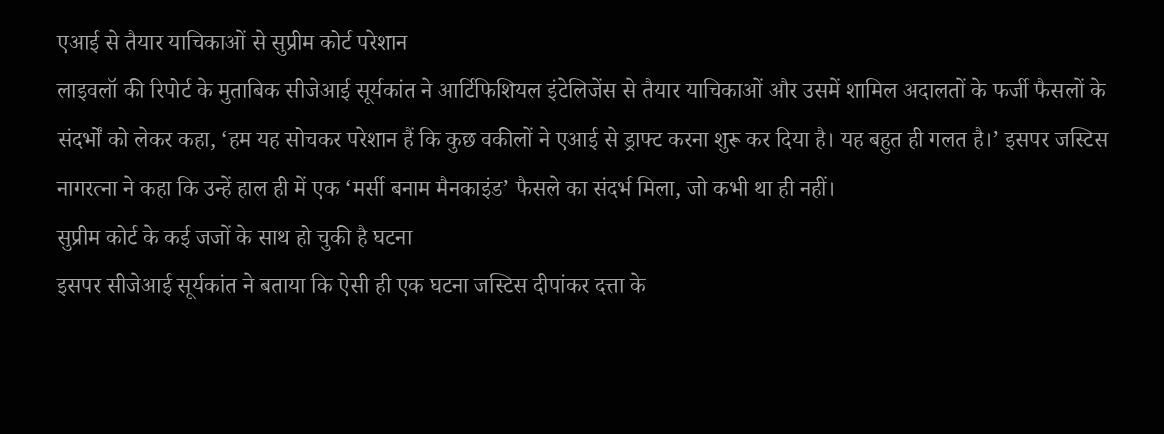एआई से तैयार याचिकाओं से सुप्रीम कोर्ट परेशान
लाइवलॉ की रिपोर्ट के मुताबिक सीजेआई सूर्यकांत ने आर्टिफिशियल इंटेलिजेंस से तैयार याचिकाओं और उसमें शामिल अदालतों के फर्जी फैसलों के संदर्भों को लेकर कहा, ‘हम यह सोचकर परेशान हैं कि कुछ वकीलों ने एआई से ड्राफ्ट करना शुरू कर दिया है। यह बहुत ही गलत है।’ इसपर जस्टिस नागरत्ना ने कहा कि उन्हें हाल ही में एक ‘मर्सी बनाम मैनकाइंड’ फैसले का संदर्भ मिला, जो कभी था ही नहीं।
सुप्रीम कोर्ट के कई जजों के साथ हो चुकी है घटना
इसपर सीजेआई सूर्यकांत ने बताया कि ऐसी ही एक घटना जस्टिस दीपांकर दत्ता के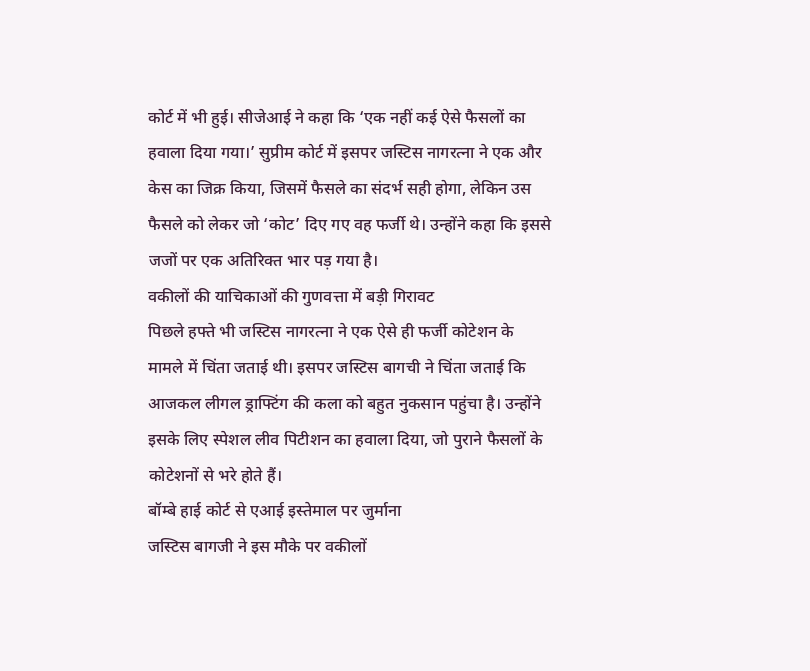कोर्ट में भी हुई। सीजेआई ने कहा कि ‘एक नहीं कई ऐसे फैसलों का हवाला दिया गया।’ सुप्रीम कोर्ट में इसपर जस्टिस नागरत्ना ने एक और केस का जिक्र किया, जिसमें फैसले का संदर्भ सही होगा, लेकिन उस फैसले को लेकर जो ‘कोट’ दिए गए वह फर्जी थे। उन्होंने कहा कि इससे जजों पर एक अतिरिक्त भार पड़ गया है।
वकीलों की याचिकाओं की गुणवत्ता में बड़ी गिरावट
पिछले हफ्ते भी जस्टिस नागरत्ना ने एक ऐसे ही फर्जी कोटेशन के मामले में चिंता जताई थी। इसपर जस्टिस बागची ने चिंता जताई कि आजकल लीगल ड्राफ्टिंग की कला को बहुत नुकसान पहुंचा है। उन्होंने इसके लिए स्पेशल लीव पिटीशन का हवाला दिया, जो पुराने फैसलों के कोटेशनों से भरे होते हैं।
बॉम्बे हाई कोर्ट से एआई इस्तेमाल पर जुर्माना
जस्टिस बागजी ने इस मौके पर वकीलों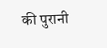की पुरानी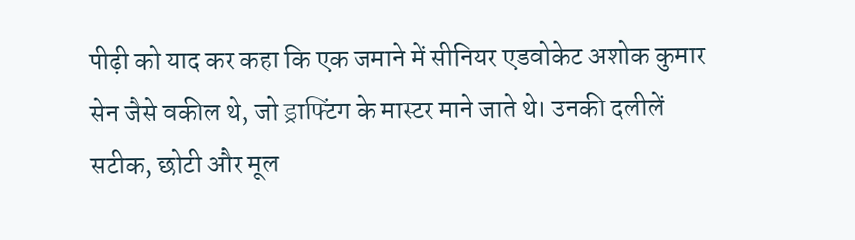पीढ़ी को याद कर कहा कि एक जमाने में सीनियर एडवोकेट अशोक कुमार सेन जैसे वकील थे, जो ड्राफ्टिंग के मास्टर माने जाते थे। उनकी दलीलें सटीक, छोटी और मूल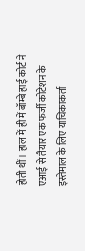होती थीं। हाल में ही में बॉम्बे हाई कोर्ट ने एआई से तैयार एक फर्जी कोटेशन के इस्तेमाल के लिए याचिकाकर्ता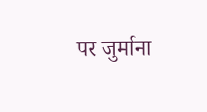पर जुर्माना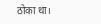ठोका था।